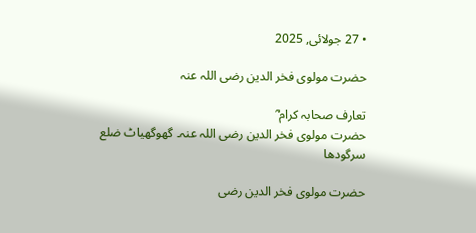• 27 جولائی, 2025

حضرت مولوی فخر الدین رضی اللہ عنہ

تعارف صحابہ کرام ؓ
حضرت مولوی فخر الدین رضی اللہ عنہ۔ گھوگھیاٹ ضلع سرگودھا

حضرت مولوی فخر الدین رضی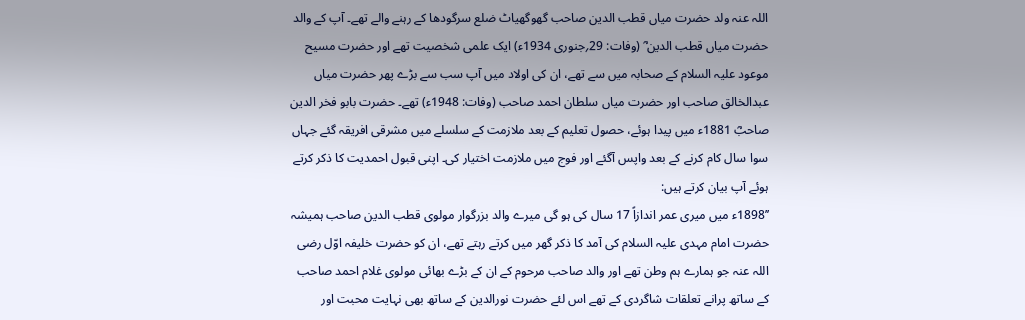اللہ عنہ ولد حضرت میاں قطب الدین صاحب گھوگھیاٹ ضلع سرگودھا کے رہنے والے تھے۔ آپ کے والد حضرت میاں قطب الدین ؓ (وفات: 29؍جنوری 1934ء) ایک علمی شخصیت تھے اور حضرت مسیح موعود علیہ السلام کے صحابہ میں سے تھے، ان کی اولاد میں آپ سب سے بڑے پھر حضرت میاں عبدالخالق صاحب اور حضرت میاں سلطان احمد صاحب (وفات: 1948ء) تھے۔ حضرت بابو فخر الدین صاحبؓ 1881ء میں پیدا ہوئے، حصول تعلیم کے بعد ملازمت کے سلسلے میں مشرقی افریقہ گئے جہاں سوا سال کام کرنے کے بعد واپس آگئے اور فوج میں ملازمت اختیار کی۔ اپنی قبول احمدیت کا ذکر کرتے ہوئے آپ بیان کرتے ہیں:
’’1898ء میں میری عمر اندازاً 17 سال کی ہو گی میرے والد بزرگوار مولوی قطب الدین صاحب ہمیشہ حضرت امام مہدی علیہ السلام کی آمد کا ذکر گھر میں کرتے رہتے تھے، ان کو حضرت خلیفہ اوّل رضی اللہ عنہ جو ہمارے ہم وطن تھے اور والد صاحب مرحوم کے ان کے بڑے بھائی مولوی غلام احمد صاحب کے ساتھ پرانے تعلقات شاگردی کے تھے اس لئے حضرت نورالدین کے ساتھ بھی نہایت محبت اور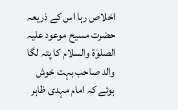اخلاص رہا اس کے ذریعہ حضرت مسیح موعود علیہ الصلوٰۃ والسلام کا پتہ لگا والد صاحب بہت خوش ہوئے کہ امام مہدی ظاہر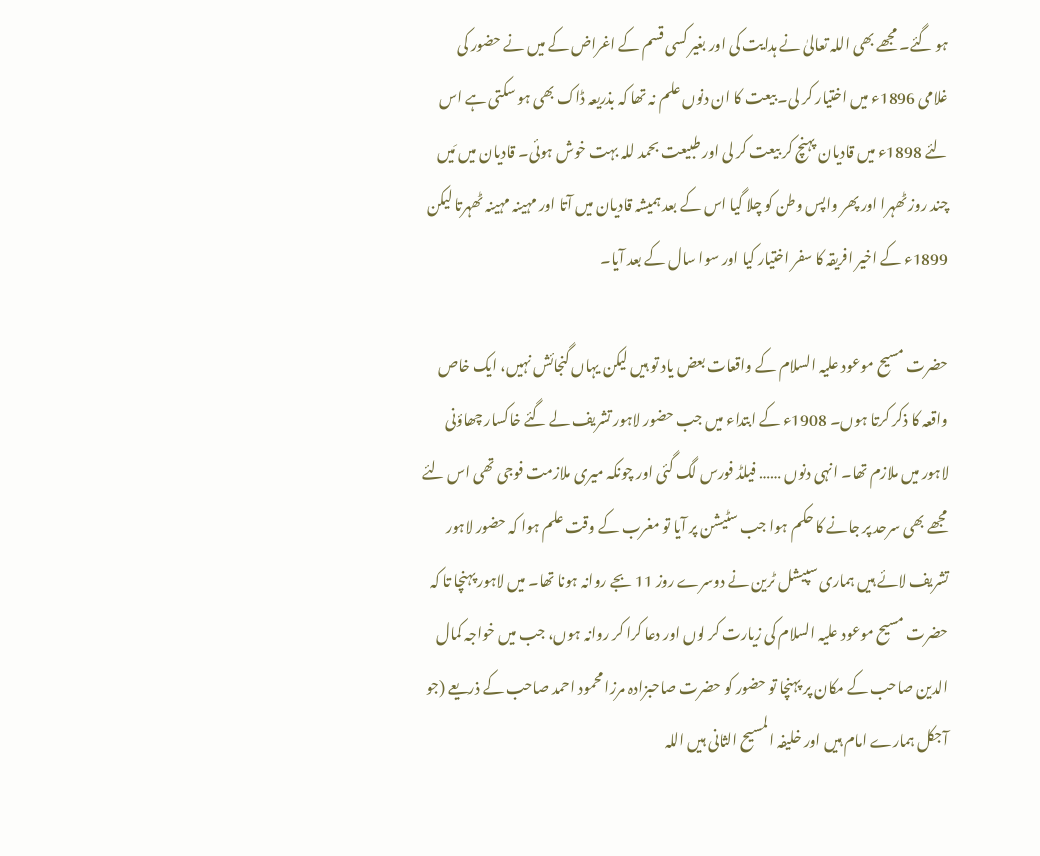ہو گئے۔ مجھے بھی اللہ تعالیٰ نے ہدایت کی اور بغیر کسی قسم کے اغراض کے میں نے حضور کی غلامی 1896ء میں اختیار کر لی۔ بیعت کا ان دنوں علم نہ تھا کہ بذریعہ ڈاک بھی ہو سکتی ہے اس لئے 1898ء میں قادیان پہنچ کر بیعت کر لی اور طبیعت بحمد للہ بہت خوش ہوئی۔ قادیان میں مَیں چند روز ٹھہرا اور پھر واپس وطن کو چلا گیا اس کے بعد ہمیشہ قادیان میں آتا اور مہینہ مہینہ ٹھہرتا لیکن 1899ء کے اخیر افریقہ کا سفر اختیار کیا اور سوا سال کے بعد آیا۔

حضرت مسیح موعود علیہ السلام کے واقعات بعض یاد تو ہیں لیکن یہاں گنجائش نہیں، ایک خاص واقعہ کا ذکر کرتا ہوں۔ 1908ء کے ابتداء میں جب حضور لاہور تشریف لے گئے خاکسار چھاؤنی لاہور میں ملازم تھا۔ انہی دنوں …… فیلڈ فورس لگ گئی اور چونکہ میری ملازمت فوجی تھی اس لئے مجھے بھی سرحد پر جانے کا حکم ہوا جب سٹیشن پر آیا تو مغرب کے وقت علم ہوا کہ حضور لاہور تشریف لائے ہیں ہماری سپیشل ٹرین نے دوسرے روز 11 بجے روانہ ہونا تھا۔ میں لاہور پہنچا تا کہ حضرت مسیح موعود علیہ السلام کی زیارت کر لوں اور دعا کرا کر روانہ ہوں، جب میں خواجہ کمال الدین صاحب کے مکان پر پہنچا تو حضور کو حضرت صاحبزادہ مرزا محمود احمد صاحب کے ذریعے (جو آجکل ہمارے امام ہیں اور خلیفہ المسیح الثانی ہیں اللہ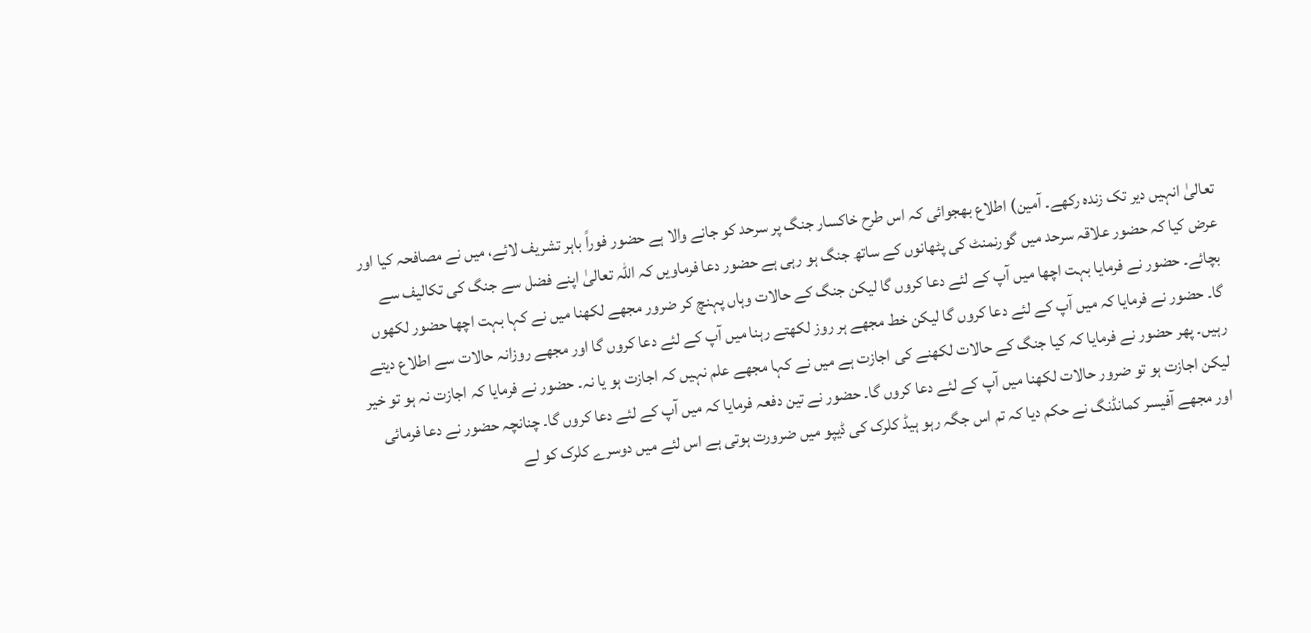تعالیٰ انہیں دیر تک زندہ رکھے۔ آمین) اطلاع بھجوائی کہ اس طرح خاکسار جنگ پر سرحد کو جانے والا ہے حضور فوراً باہر تشریف لائے، میں نے مصافحہ کیا اور عرض کیا کہ حضور علاقہ سرحد میں گورنمنٹ کی پٹھانوں کے ساتھ جنگ ہو رہی ہے حضور دعا فرماویں کہ اللہ تعالیٰ اپنے فضل سے جنگ کی تکالیف سے بچائے۔ حضور نے فرمایا بہت اچھا میں آپ کے لئے دعا کروں گا لیکن جنگ کے حالات وہاں پہنچ کر ضرور مجھے لکھنا میں نے کہا بہت اچھا حضور لکھوں گا۔ حضور نے فرمایا کہ میں آپ کے لئے دعا کروں گا لیکن خط مجھے ہر روز لکھتے رہنا میں آپ کے لئے دعا کروں گا اور مجھے روزانہ حالات سے اطلاع دیتے رہیں۔ پھر حضور نے فرمایا کہ کیا جنگ کے حالات لکھنے کی اجازت ہے میں نے کہا مجھے علم نہیں کہ اجازت ہو یا نہ۔ حضور نے فرمایا کہ اجازت نہ ہو تو خیر لیکن اجازت ہو تو ضرور حالات لکھنا میں آپ کے لئے دعا کروں گا۔ حضور نے تین دفعہ فرمایا کہ میں آپ کے لئے دعا کروں گا۔ چنانچہ حضور نے دعا فرمائی اور مجھے آفیسر کمانڈنگ نے حکم دیا کہ تم اس جگہ رہو ہیڈ کلرک کی ڈیپو میں ضرورت ہوتی ہے اس لئے میں دوسرے کلرک کو لے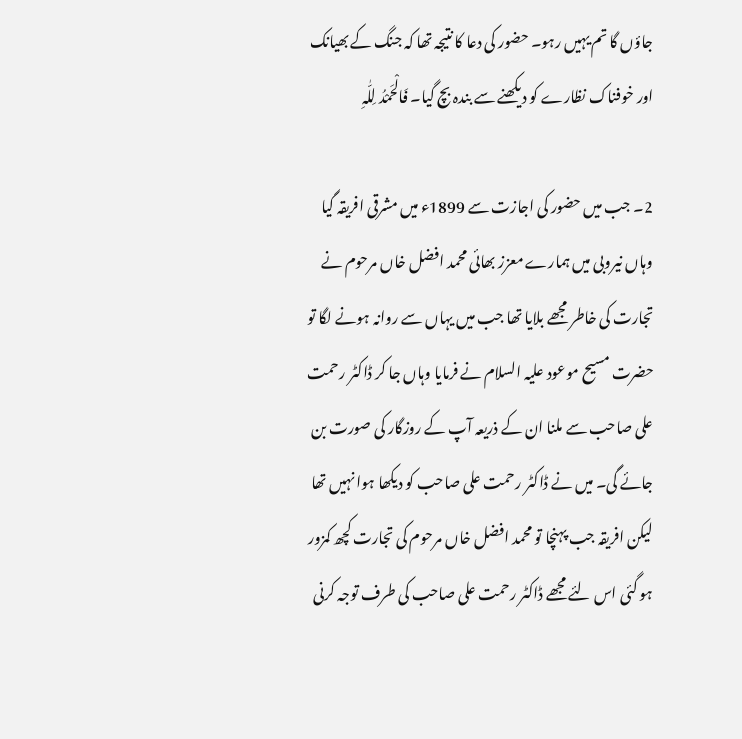جاؤں گا تم یہیں رہو۔ حضور کی دعا کا نتیجہ تھا کہ جنگ کے بھیانک اور خوفناک نظارے کو دیکھنے سے بندہ بچ گیا۔ فَالْحَمْدُ لِلّٰہِ

2۔ جب میں حضور کی اجازت سے 1899ء میں مشرقی افریقہ گیا وہاں نیروبی میں ہمارے معزز بھائی محمد افضل خاں مرحوم نے تجارت کی خاطر مجھے بلایا تھا جب میں یہاں سے روانہ ہونے لگا تو حضرت مسیح موعود علیہ السلام نے فرمایا وہاں جا کر ڈاکٹر رحمت علی صاحب سے ملنا ان کے ذریعہ آپ کے روزگار کی صورت بن جائے گی۔ میں نے ڈاکٹر رحمت علی صاحب کو دیکھا ہوا نہیں تھا لیکن افریقہ جب پہنچا تو محمد افضل خاں مرحوم کی تجارت کچھ کمزور ہو گئی اس لئے مجھے ڈاکٹر رحمت علی صاحب کی طرف توجہ کرنی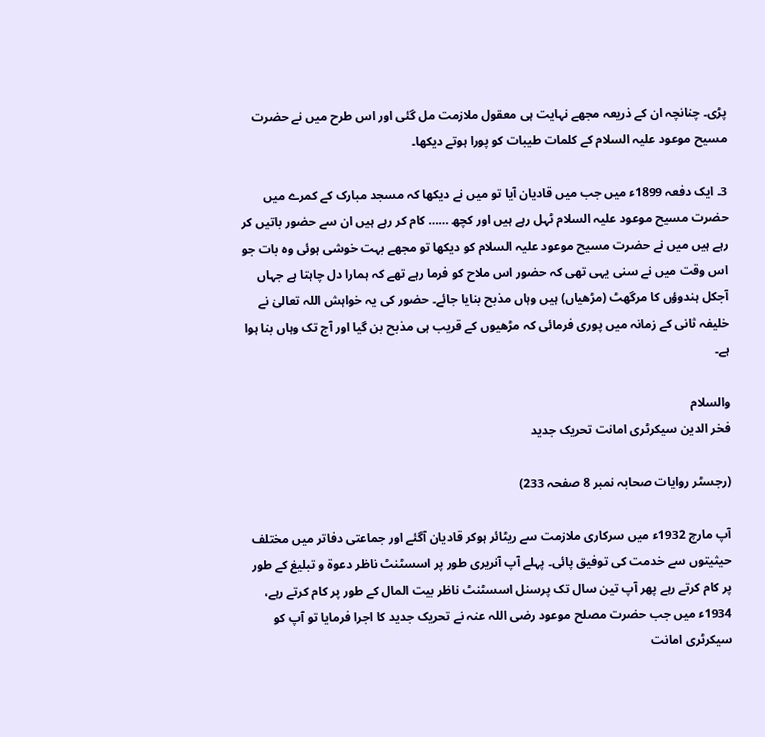پڑی۔ چنانچہ ان کے ذریعہ مجھے نہایت ہی معقول ملازمت مل گئی اور اس طرح میں نے حضرت مسیح موعود علیہ السلام کے کلمات طیبات کو پورا ہوتے دیکھا۔

3۔ ایک دفعہ 1899ء میں جب میں قادیان آیا تو میں نے دیکھا کہ مسجد مبارک کے کمرے میں حضرت مسیح موعود علیہ السلام ٹہل رہے ہیں اور کچھ …… کام کر رہے ہیں ان سے حضور باتیں کر رہے ہیں میں نے حضرت مسیح موعود علیہ السلام کو دیکھا تو مجھے بہت خوشی ہوئی وہ بات جو اس وقت میں نے سنی یہی تھی کہ حضور اس ملاح کو فرما رہے تھے کہ ہمارا دل چاہتا ہے جہاں آجکل ہندوؤں کا مرگھٹ (مڑھیاں) ہیں وہاں مذبح بنایا جائے۔ حضور کی یہ خواہش اللہ تعالیٰ نے خلیفہ ثانی کے زمانہ میں پوری فرمائی کہ مڑھیوں کے قریب ہی مذبح بن گیا اور آج تک وہاں بنا ہوا ہے۔

والسلام
فخر الدین سیکرٹری امانت تحریک جدید

(رجسٹر روایات صحابہ نمبر 8 صفحہ 233)

آپ مارچ 1932ء میں سرکاری ملازمت سے ریٹائر ہوکر قادیان آگئے اور جماعتی دفاتر میں مختلف حیثیتوں سے خدمت کی توفیق پائی۔ پہلے آپ آنریری طور پر اسسٹنٹ ناظر دعوۃ و تبلیغ کے طور پر کام کرتے رہے پھر آپ تین سال تک پرسنل اسسٹنٹ ناظر بیت المال کے طور پر کام کرتے رہے، 1934ء میں جب حضرت مصلح موعود رضی اللہ عنہ نے تحریک جدید کا اجرا فرمایا تو آپ کو سیکرٹری امانت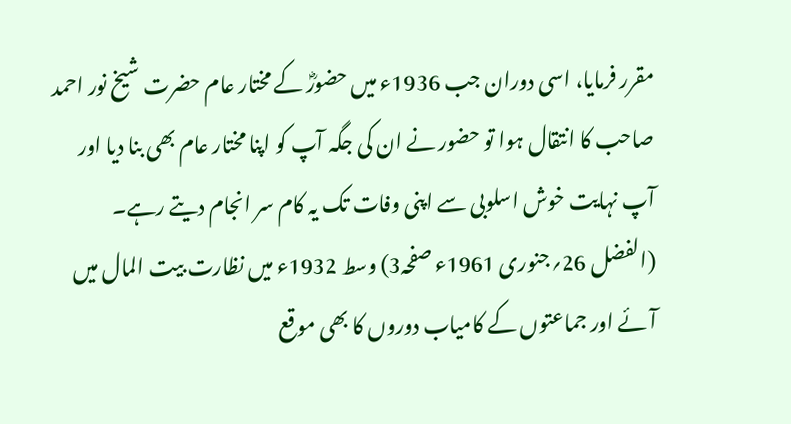مقرر فرمایا، اسی دوران جب 1936ء میں حضورؓ کے مختار عام حضرت شیخ نور احمد صاحب کا انتقال ہوا تو حضور نے ان کی جگہ آپ کو اپنا مختار عام بھی بنا دیا اور آپ نہایت خوش اسلوبی سے اپنی وفات تک یہ کام سر انجام دیتے رہے۔ (الفضل 26؍جنوری 1961ء صفحہ3) وسط 1932ء میں نظارت بیت المال میں آئے اور جماعتوں کے کامیاب دوروں کا بھی موقع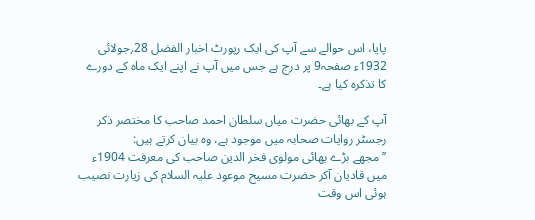پایا، اس حوالے سے آپ کی ایک رپورٹ اخبار الفضل 28؍جولائی 1932ء صفحہ9 پر درج ہے جس میں آپ نے اپنے ایک ماہ کے دورے کا تذکرہ کیا ہے۔

آپ کے بھائی حضرت میاں سلطان احمد صاحب کا مختصر ذکر رجسٹر روایات صحابہ میں موجود ہے، وہ بیان کرتے ہیں:
’’مجھے بڑے بھائی مولوی فخر الدین صاحب کی معرفت 1904ء میں قادیان آکر حضرت مسیح موعود علیہ السلام کی زیارت نصیب ہوئی اس وقت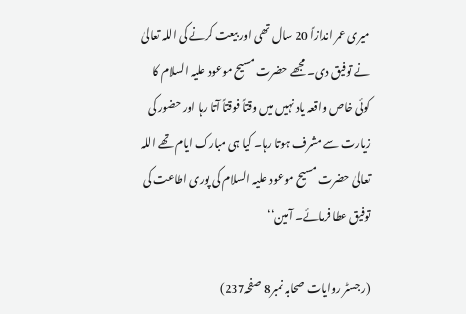میری عمر اندازاً 20 سال تھی اور بیعت کرنے کی اللہ تعالیٰ نے توفیق دی۔ مجھے حضرت مسیح موعود علیہ السلام کا کوئی خاص واقعہ یاد نہیں میں وقتاً فوقتاً آتا رہا اور حضور کی زیارت سے مشرف ہوتا رہا۔ کیا ہی مبارک ایام تھے اللہ تعالیٰ حضرت مسیح موعود علیہ السلام کی پوری اطاعت کی توفیق عطا فرمائے۔ آمین‘‘

(رجسٹر روایات صحابہ نمبر8 صفحہ237)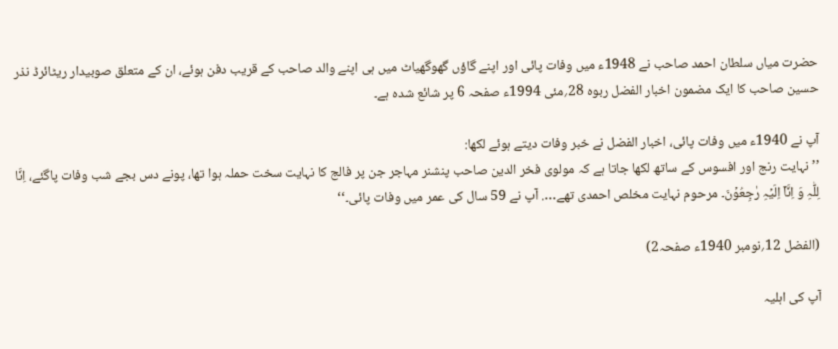حضرت میاں سلطان احمد صاحب نے 1948ء میں وفات پائی اور اپنے گاؤں گھوگھیاٹ میں ہی اپنے والد صاحب کے قریب دفن ہوئے، ان کے متعلق صوبیدار ریٹائرڈ نذر حسین صاحب کا ایک مضمون اخبار الفضل ربوہ 28؍مئی 1994ء صفحہ 6 پر شائع شدہ ہے۔

آپ نے 1940ء میں وفات پائی، اخبار الفضل نے خبر وفات دیتے ہوئے لکھا:
’’نہایت رنج اور افسوس کے ساتھ لکھا جاتا ہے کہ مولوی فخر الدین صاحب پنشنر مہاجر جن پر فالج کا نہایت سخت حملہ ہوا تھا، پونے دس بجے شب وفات پاگئے، اِنَّا لِلّٰہِ وَ اِنَّاۤ اِلَیۡہِ رٰجِعُوۡنَ۔ مرحوم نہایت مخلص احمدی تھے…. آپ نے 59 سال کی عمر میں وفات پائی۔‘‘

(الفضل 12؍نومبر 1940ء صفحہ2)

آپ کی اہلیہ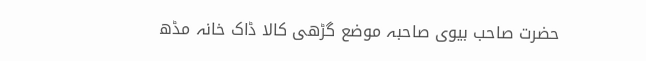حضرت صاحب بیوی صاحبہ موضع گڑھی کالا ڈاک خانہ مڈھ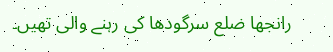رانجھا ضلع سرگودھا کی رہنے والی تھیں۔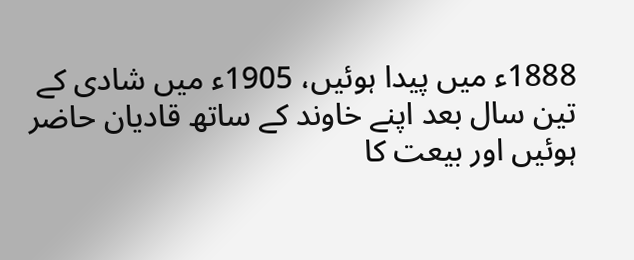1888ء میں پیدا ہوئیں، 1905ء میں شادی کے تین سال بعد اپنے خاوند کے ساتھ قادیان حاضر ہوئیں اور بیعت کا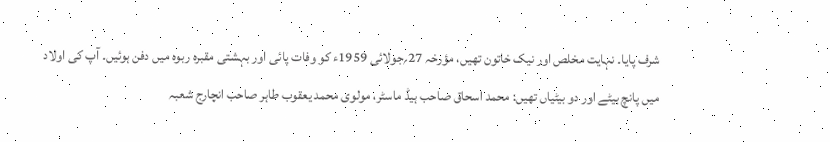شرف پایا۔ نہایت مخلص اور نیک خاتون تھیں، مؤرخہ 27؍جولائی 1959ء کو وفات پائی اور بہشتی مقبرہ ربوہ میں دفن ہوئیں۔ آپ کی اولاد میں پانچ بیٹے اور دو بیٹیاں تھیں: محمد اسحاق صاحب ہیڈ ماسٹر، مولوی محمد یعقوب طاہر صاحب انچارج شعبہ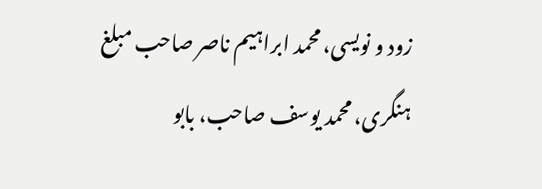زود و نویسی، محمد ابراہیم ناصر صاحب مبلغ ہنگری، محمد یوسف صاحب، بابو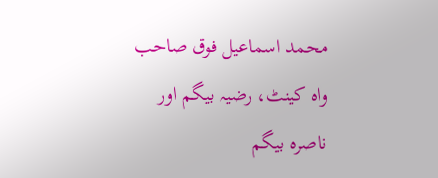محمد اسماعیل فوق صاحب واہ کینٹ، رضیہ بیگم اور ناصرہ بیگم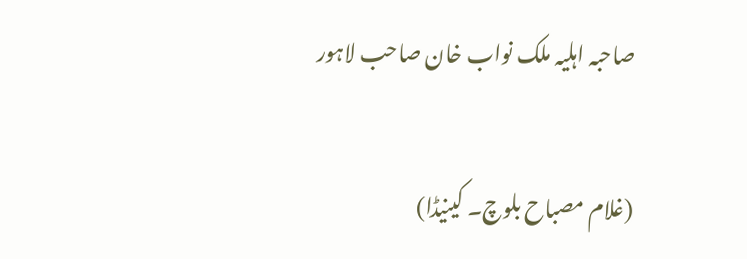صاحبہ اہلیہ ملک نواب خان صاحب لاہور

(غلام مصباح بلوچ۔ کینیڈا)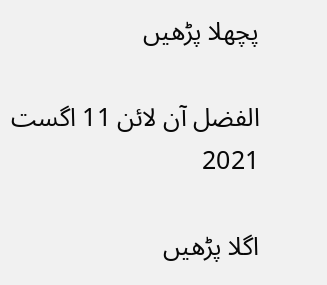پچھلا پڑھیں

الفضل آن لائن 11 اگست 2021

اگلا پڑھیں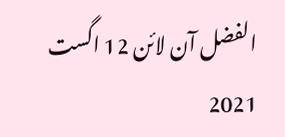الفضل آن لائن 12 اگست 2021